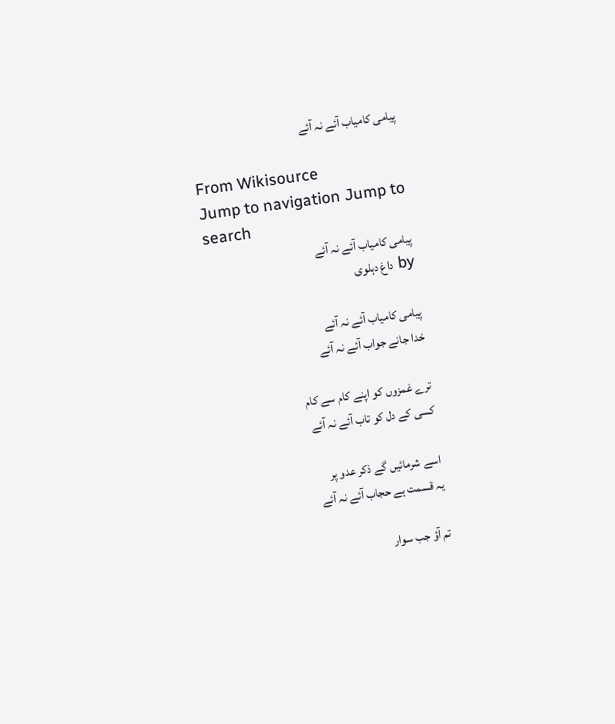پیامی کامیاب آئے نہ آئے

From Wikisource
Jump to navigation Jump to search
پیامی کامیاب آئے نہ آئے
by داغ دہلوی

پیامی کامیاب آئے نہ آئے
خدا جانے جواب آئے نہ آئے

ترے غمزوں کو اپنے کام سے کام
کسی کے دل کو تاب آئے نہ آئے

اسے شرمائیں گے ذکر عدو پر
یہ قسمت ہے حجاب آئے نہ آئے

تم آؤ جب سوار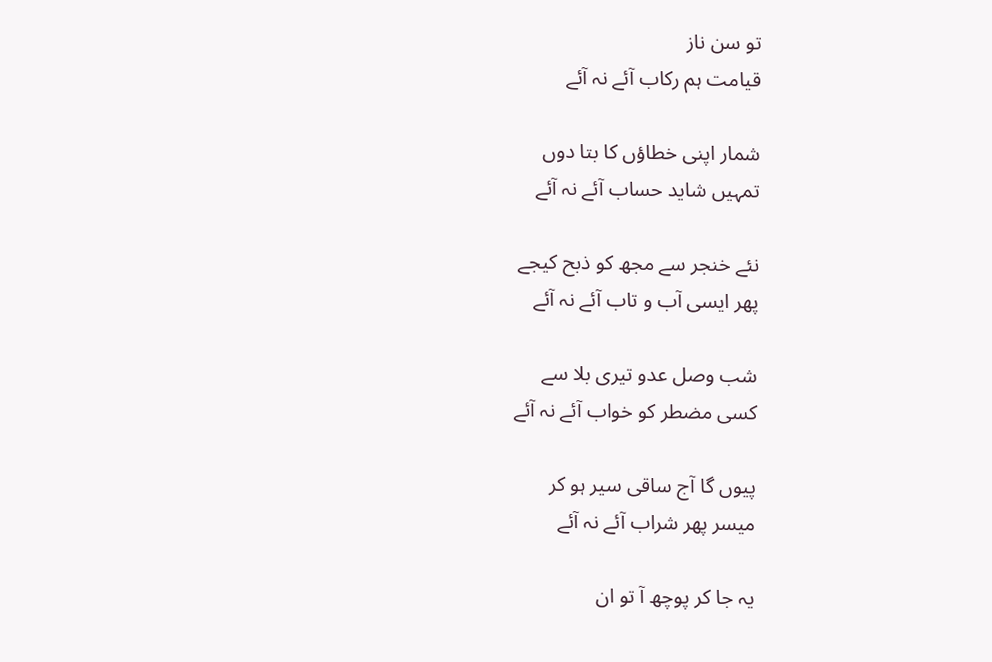تو سن ناز
قیامت ہم رکاب آئے نہ آئے

شمار اپنی خطاؤں کا بتا دوں
تمہیں شاید حساب آئے نہ آئے

نئے خنجر سے مجھ کو ذبح کیجے
پھر ایسی آب و تاب آئے نہ آئے

شب وصل عدو تیری بلا سے
کسی مضطر کو خواب آئے نہ آئے

پیوں گا آج ساقی سیر ہو کر
میسر پھر شراب آئے نہ آئے

یہ جا کر پوچھ آ تو ان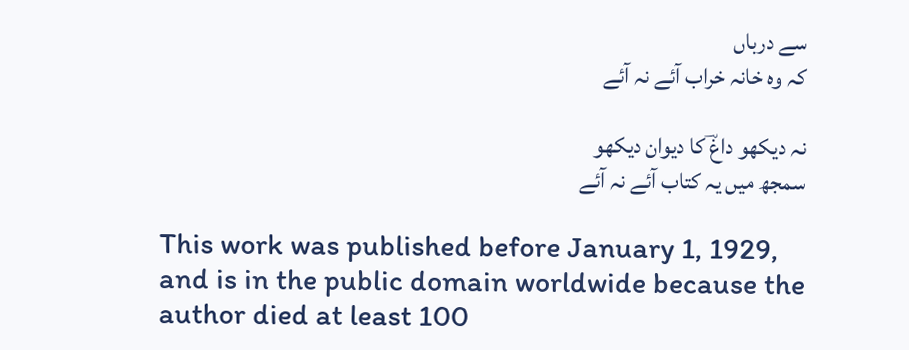سے درباں
کہ وہ خانہ خراب آئے نہ آئے

نہ دیکھو داغؔ کا دیوان دیکھو
سمجھ میں یہ کتاب آئے نہ آئے

This work was published before January 1, 1929, and is in the public domain worldwide because the author died at least 100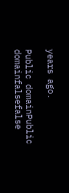years ago.

Public domainPublic domainfalsefalse